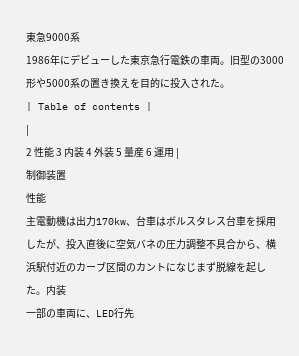東急9000系
1986年にデビューした東京急行電鉄の車両。旧型の3000形や5000系の置き換えを目的に投入された。
| Table of contents |
|
2 性能 3 内装 4 外装 5 量産 6 運用 |
制御装置
性能
主電動機は出力170kw、台車はボルスタレス台車を採用したが、投入直後に空気バネの圧力調整不具合から、横浜駅付近のカーブ区間のカントになじまず脱線を起した。内装
一部の車両に、LED行先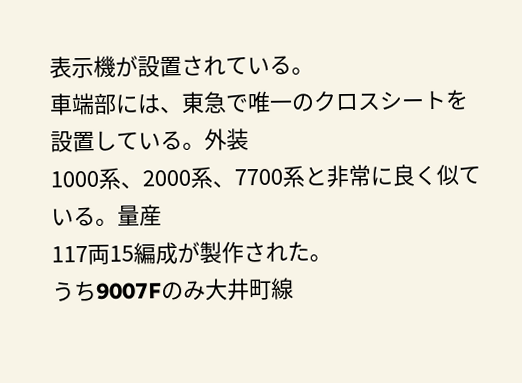表示機が設置されている。
車端部には、東急で唯一のクロスシートを設置している。外装
1000系、2000系、7700系と非常に良く似ている。量産
117両15編成が製作された。
うち9007Fのみ大井町線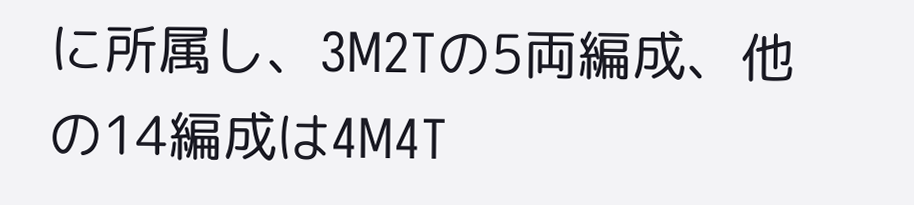に所属し、3M2Tの5両編成、他の14編成は4M4T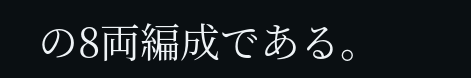の8両編成である。